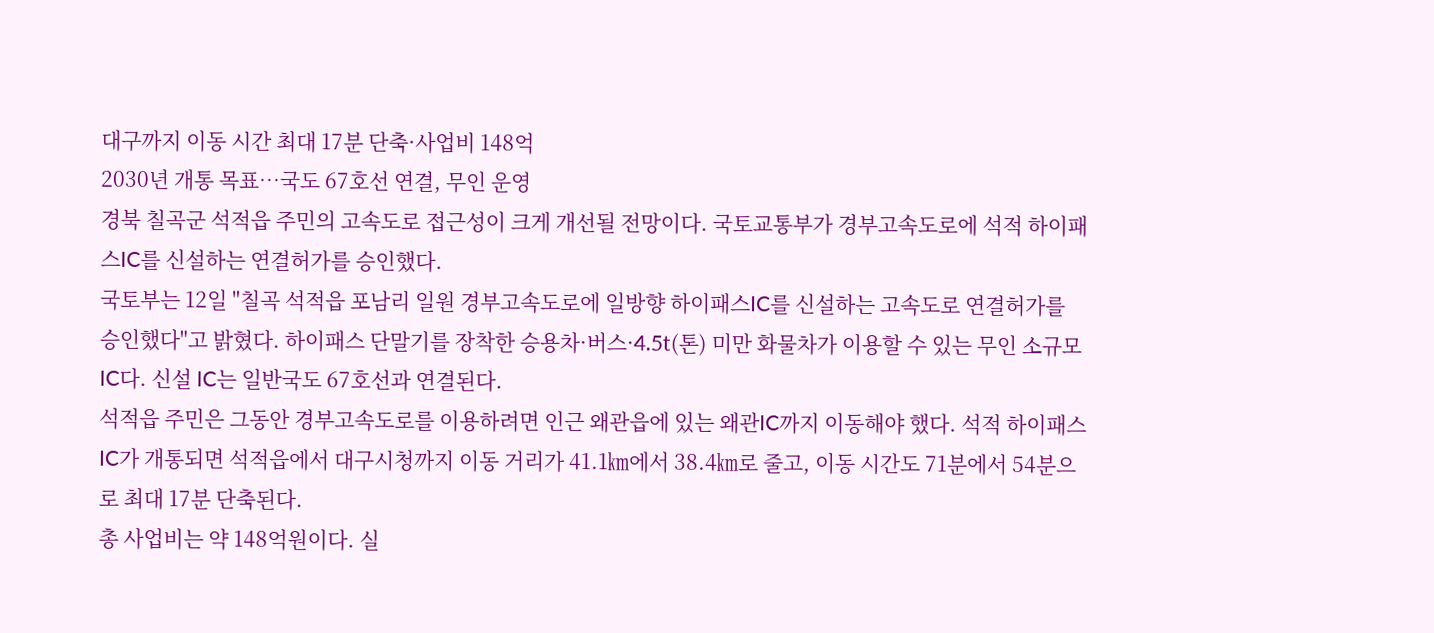대구까지 이동 시간 최대 17분 단축·사업비 148억
2030년 개통 목표…국도 67호선 연결, 무인 운영
경북 칠곡군 석적읍 주민의 고속도로 접근성이 크게 개선될 전망이다. 국토교통부가 경부고속도로에 석적 하이패스IC를 신설하는 연결허가를 승인했다.
국토부는 12일 "칠곡 석적읍 포남리 일원 경부고속도로에 일방향 하이패스IC를 신설하는 고속도로 연결허가를 승인했다"고 밝혔다. 하이패스 단말기를 장착한 승용차·버스·4.5t(톤) 미만 화물차가 이용할 수 있는 무인 소규모 IC다. 신설 IC는 일반국도 67호선과 연결된다.
석적읍 주민은 그동안 경부고속도로를 이용하려면 인근 왜관읍에 있는 왜관IC까지 이동해야 했다. 석적 하이패스IC가 개통되면 석적읍에서 대구시청까지 이동 거리가 41.1㎞에서 38.4㎞로 줄고, 이동 시간도 71분에서 54분으로 최대 17분 단축된다.
총 사업비는 약 148억원이다. 실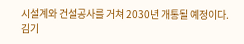시설계와 건설공사를 거쳐 2030년 개통될 예정이다.
김기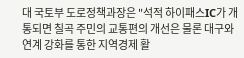대 국토부 도로정책과장은 "석적 하이패스IC가 개통되면 칠곡 주민의 교통편의 개선은 물론 대구와 연계 강화를 통한 지역경제 활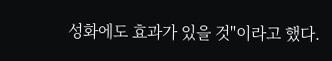성화에도 효과가 있을 것"이라고 했다.